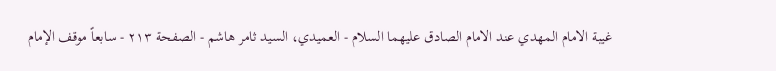غيبة الامام المهدي عند الامام الصادق عليهما السلام - العميدي، السيد ثامر هاشم - الصفحة ٢١٣ - سابعاً موقف الإمام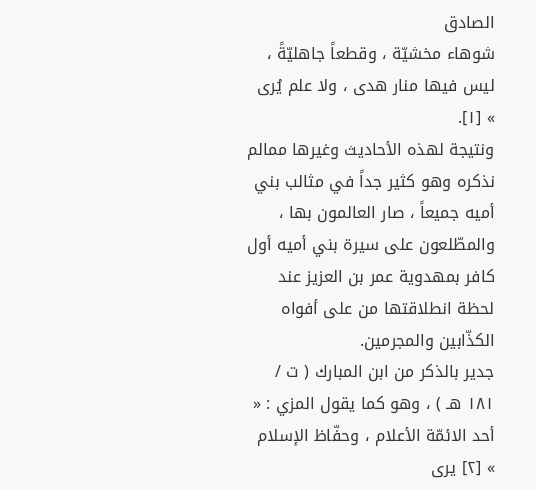الصادق
شوهاء مخشيّة ، وقطعاً جاهليّةً ، ليس فيها منار هدى ، ولا علم يُرى » [١].
ونتيجة لهذه الأحاديث وغيرها ممالم نذكره وهو كثير جداً في مثالب بني أميه جميعاً ، صار العالمون بها ، والمطّلعون على سيرة بني أميه أول كافر بمهدوية عمر بن العزيز عند لحظة انطلاقتها من على أفواه الكذّابين والمجرمين.
جدير بالذكر من ابن المبارك ( ت / ١٨١ هـ ) ، وهو كما يقول المزي : « أحد الائمّة الأعلام ، وحفّاظ الإسلام » [٢] يرى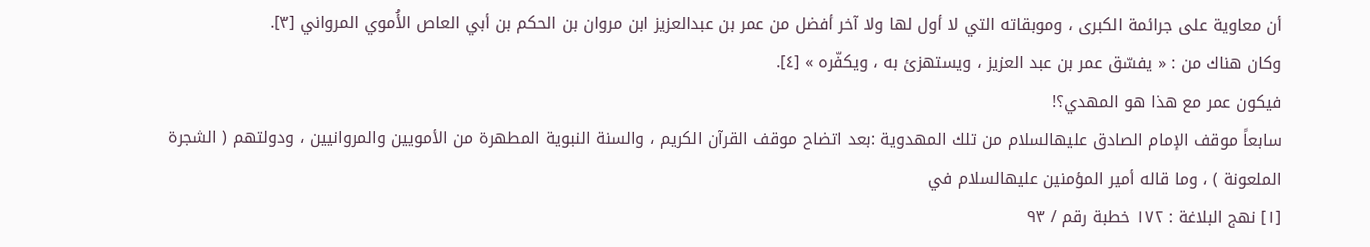أن معاوية على جرائمة الكبرى ، وموبقاته التي لا أول لها ولا آخر أفضل من عمر بن عبدالعزيز ابن مروان بن الحكم بن أبي العاص الأُموي المرواني [٣].
وكان هناك من : « يفسّق عمر بن عبد العزيز ، ويستهزئ به ، ويكفّره » [٤].
فيكون عمر مع هذا هو المهدي؟!
سابعاً موقف الإمام الصادق عليهالسلام من تلك المهدوية :بعد اتضاح موقف القرآن الكريم ، والسنة النبوية المطهرة من الأمويين والمروانيين ، ودولتهم ( الشجرة الملعونة ) ، وما قاله أمير المؤمنين عليهالسلام في
[١] نهج البلاغة : ١٧٢ خطبة رقم / ٩٣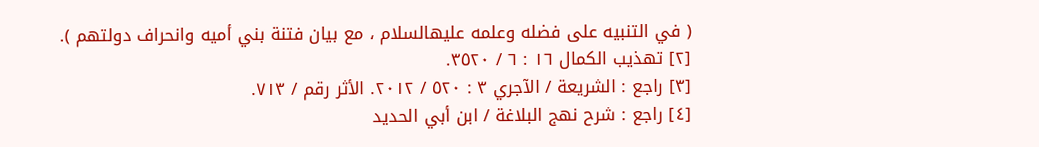( في التنبيه على فضله وعلمه عليهالسلام ، مع بيان فتنة بني أميه وانحراف دولتهم ).
[٢] تهذيب الكمال ١٦ : ٦ / ٣٥٢٠.
[٣] راجع : الشريعة / الآجري ٣ : ٥٢٠ / ٢٠١٢. الأثر رقم / ٧١٣.
[٤] راجع : شرح نهج البلاغة / ابن أبي الحديد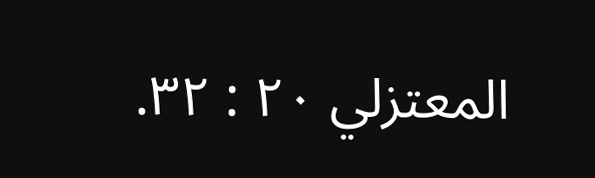المعتزلي ٢٠ : ٣٢.